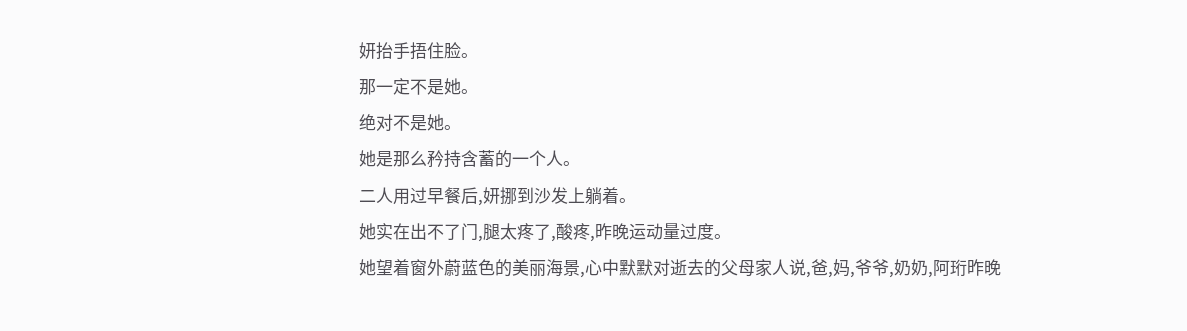妍抬手捂住脸。
那一定不是她。
绝对不是她。
她是那么矜持含蓄的一个人。
二人用过早餐后,妍挪到沙发上躺着。
她实在出不了门,腿太疼了,酸疼,昨晚运动量过度。
她望着窗外蔚蓝色的美丽海景,心中默默对逝去的父母家人说,爸,妈,爷爷,奶奶,阿珩昨晚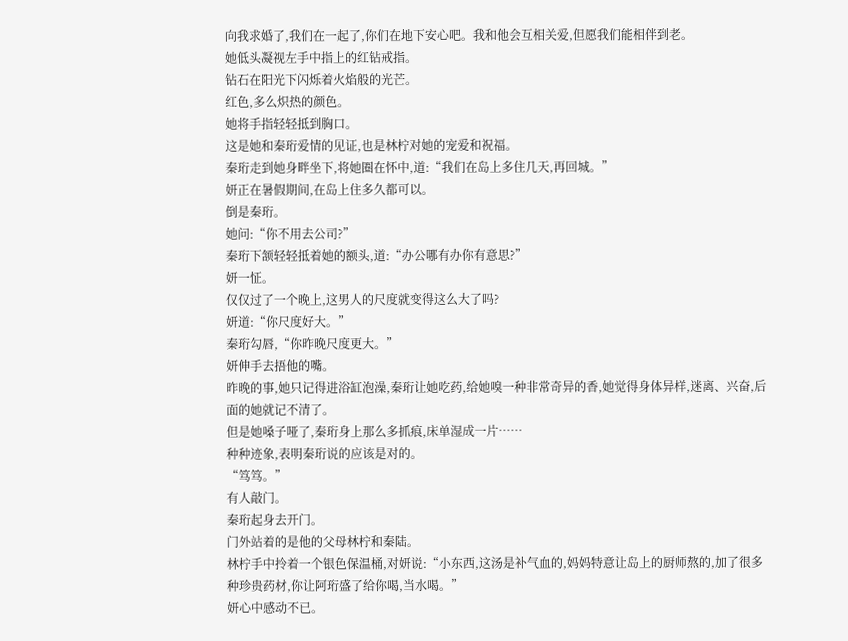向我求婚了,我们在一起了,你们在地下安心吧。我和他会互相关爱,但愿我们能相伴到老。
她低头凝视左手中指上的红钻戒指。
钻石在阳光下闪烁着火焰般的光芒。
红色,多么炽热的颜色。
她将手指轻轻抵到胸口。
这是她和秦珩爱情的见证,也是林柠对她的宠爱和祝福。
秦珩走到她身畔坐下,将她圈在怀中,道:“我们在岛上多住几天,再回城。”
妍正在暑假期间,在岛上住多久都可以。
倒是秦珩。
她问:“你不用去公司?”
秦珩下颔轻轻抵着她的额头,道:“办公哪有办你有意思?”
妍一怔。
仅仅过了一个晚上,这男人的尺度就变得这么大了吗?
妍道:“你尺度好大。”
秦珩勾唇,“你昨晚尺度更大。”
妍伸手去捂他的嘴。
昨晚的事,她只记得进浴缸泡澡,秦珩让她吃药,给她嗅一种非常奇异的香,她觉得身体异样,迷离、兴奋,后面的她就记不清了。
但是她嗓子哑了,秦珩身上那么多抓痕,床单湿成一片……
种种迹象,表明秦珩说的应该是对的。
“笃笃。”
有人敲门。
秦珩起身去开门。
门外站着的是他的父母林柠和秦陆。
林柠手中拎着一个银色保温桶,对妍说:“小东西,这汤是补气血的,妈妈特意让岛上的厨师熬的,加了很多种珍贵药材,你让阿珩盛了给你喝,当水喝。”
妍心中感动不已。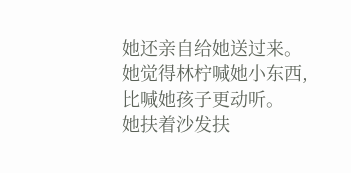她还亲自给她送过来。
她觉得林柠喊她小东西,比喊她孩子更动听。
她扶着沙发扶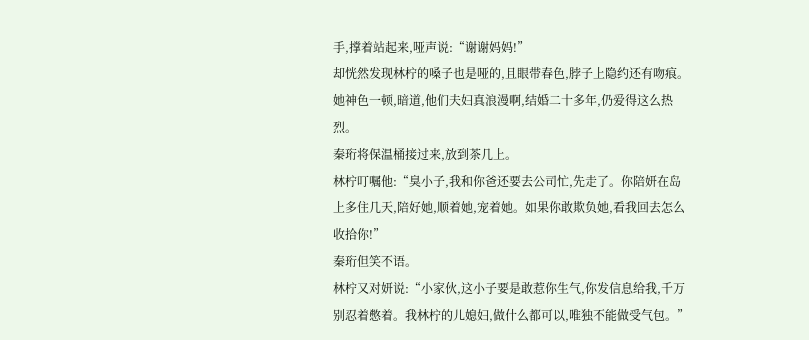手,撑着站起来,哑声说:“谢谢妈妈!”
却恍然发现林柠的嗓子也是哑的,且眼带春色,脖子上隐约还有吻痕。
她神色一顿,暗道,他们夫妇真浪漫啊,结婚二十多年,仍爱得这么热烈。
秦珩将保温桶接过来,放到茶几上。
林柠叮嘱他:“臭小子,我和你爸还要去公司忙,先走了。你陪妍在岛上多住几天,陪好她,顺着她,宠着她。如果你敢欺负她,看我回去怎么收拾你!”
秦珩但笑不语。
林柠又对妍说:“小家伙,这小子要是敢惹你生气,你发信息给我,千万别忍着憋着。我林柠的儿媳妇,做什么都可以,唯独不能做受气包。”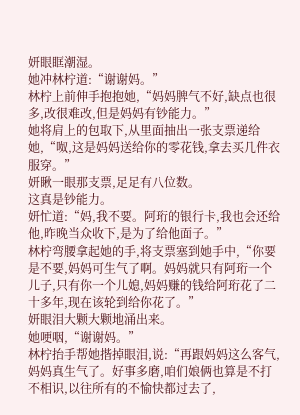妍眼眶潮湿。
她冲林柠道:“谢谢妈。”
林柠上前伸手抱抱她,“妈妈脾气不好,缺点也很多,改很难改,但是妈妈有钞能力。”
她将肩上的包取下,从里面抽出一张支票递给她,“呶,这是妈妈送给你的零花钱,拿去买几件衣服穿。”
妍瞅一眼那支票,足足有八位数。
这真是钞能力。
妍忙道:“妈,我不要。阿珩的银行卡,我也会还给他,昨晚当众收下,是为了给他面子。”
林柠弯腰拿起她的手,将支票塞到她手中,“你要是不要,妈妈可生气了啊。妈妈就只有阿珩一个儿子,只有你一个儿媳,妈妈赚的钱给阿珩花了二十多年,现在该轮到给你花了。”
妍眼泪大颗大颗地涌出来。
她哽咽,“谢谢妈。”
林柠抬手帮她揩掉眼泪,说:“再跟妈妈这么客气,妈妈真生气了。好事多磨,咱们娘俩也算是不打不相识,以往所有的不愉快都过去了,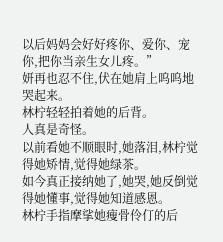以后妈妈会好好疼你、爱你、宠你,把你当亲生女儿疼。”
妍再也忍不住,伏在她肩上呜呜地哭起来。
林柠轻轻拍着她的后背。
人真是奇怪。
以前看她不顺眼时,她落泪,林柠觉得她矫情,觉得她绿茶。
如今真正接纳她了,她哭,她反倒觉得她懂事,觉得她知道感恩。
林柠手指摩挲她瘦骨伶仃的后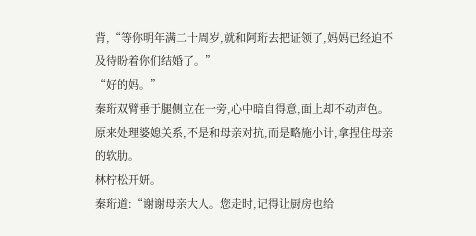背,“等你明年满二十周岁,就和阿珩去把证领了,妈妈已经迫不及待盼着你们结婚了。”
“好的妈。”
秦珩双臂垂于腿侧立在一旁,心中暗自得意,面上却不动声色。
原来处理婆媳关系,不是和母亲对抗,而是略施小计,拿捏住母亲的软肋。
林柠松开妍。
秦珩道:“谢谢母亲大人。您走时,记得让厨房也给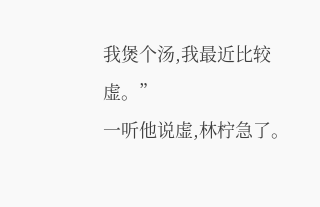我煲个汤,我最近比较虚。”
一听他说虚,林柠急了。